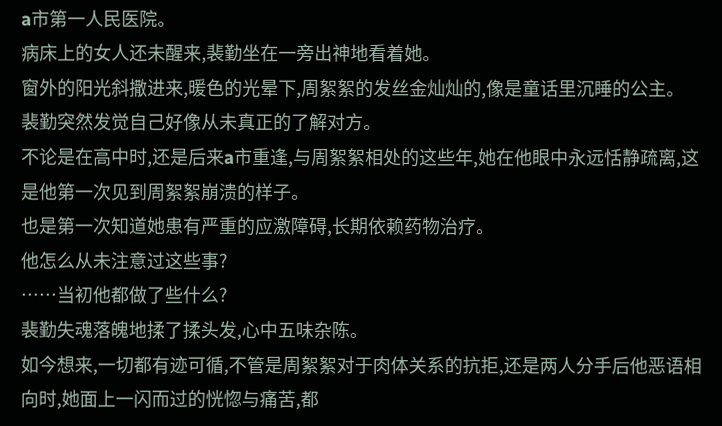a市第一人民医院。
病床上的女人还未醒来,裴勤坐在一旁出神地看着她。
窗外的阳光斜撒进来,暖色的光晕下,周絮絮的发丝金灿灿的,像是童话里沉睡的公主。
裴勤突然发觉自己好像从未真正的了解对方。
不论是在高中时,还是后来a市重逢,与周絮絮相处的这些年,她在他眼中永远恬静疏离,这是他第一次见到周絮絮崩溃的样子。
也是第一次知道她患有严重的应激障碍,长期依赖药物治疗。
他怎么从未注意过这些事?
……当初他都做了些什么?
裴勤失魂落魄地揉了揉头发,心中五味杂陈。
如今想来,一切都有迹可循,不管是周絮絮对于肉体关系的抗拒,还是两人分手后他恶语相向时,她面上一闪而过的恍惚与痛苦,都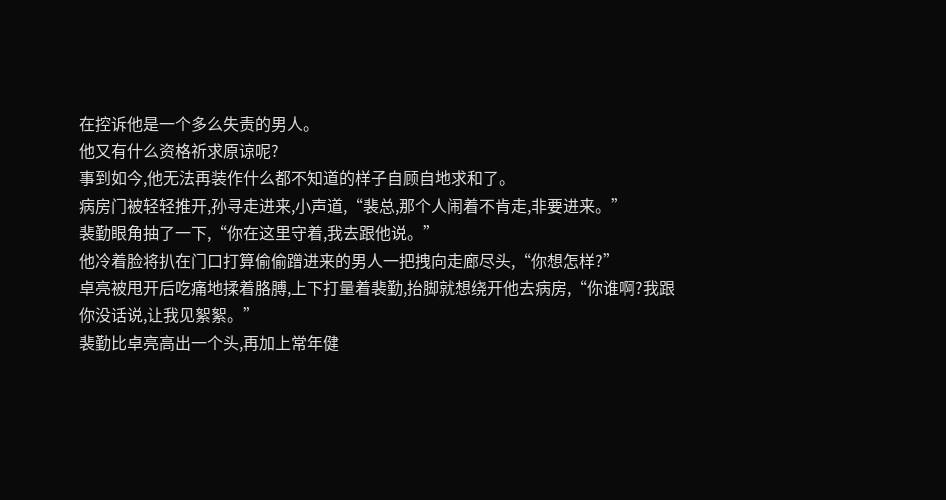在控诉他是一个多么失责的男人。
他又有什么资格祈求原谅呢?
事到如今,他无法再装作什么都不知道的样子自顾自地求和了。
病房门被轻轻推开,孙寻走进来,小声道,“裴总,那个人闹着不肯走,非要进来。”
裴勤眼角抽了一下,“你在这里守着,我去跟他说。”
他冷着脸将扒在门口打算偷偷蹭进来的男人一把拽向走廊尽头,“你想怎样?”
卓亮被甩开后吃痛地揉着胳膊,上下打量着裴勤,抬脚就想绕开他去病房,“你谁啊?我跟你没话说,让我见絮絮。”
裴勤比卓亮高出一个头,再加上常年健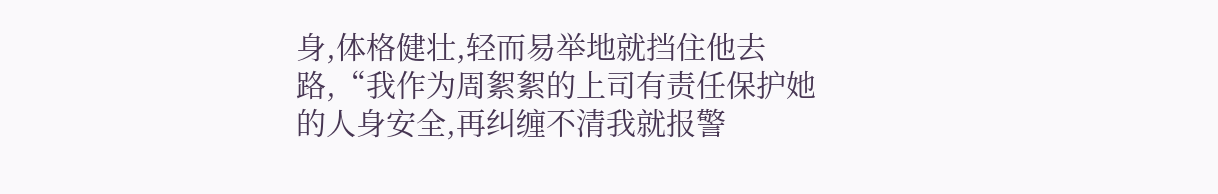身,体格健壮,轻而易举地就挡住他去路,“我作为周絮絮的上司有责任保护她的人身安全,再纠缠不清我就报警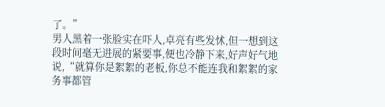了。”
男人黑着一张脸实在吓人,卓亮有些发怵,但一想到这段时间毫无进展的紧要事,便也冷静下来,好声好气地说,“就算你是絮絮的老板,你总不能连我和絮絮的家务事都管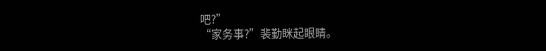吧?”
“家务事?”裴勤眯起眼睛。